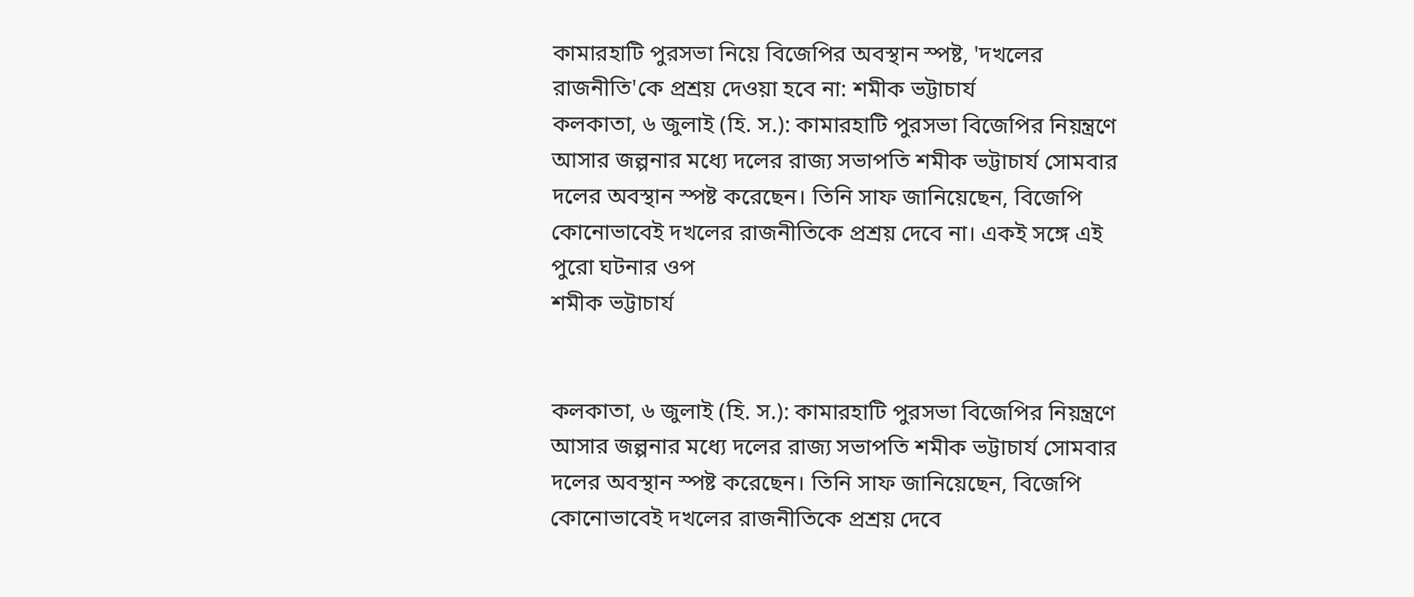কামারহাটি পুরসভা নিয়ে বিজেপির অবস্থান স্পষ্ট, 'দখলের রাজনীতি'কে প্রশ্রয় দেওয়া হবে না: শমীক ভট্টাচার্য
কলকাতা, ৬ জুলাই (হি. স.): কামারহাটি পুরসভা বিজেপির নিয়ন্ত্রণে আসার জল্পনার মধ্যে দলের রাজ্য সভাপতি শমীক ভট্টাচার্য সোমবার দলের অবস্থান স্পষ্ট করেছেন। তিনি সাফ জানিয়েছেন, বিজেপি কোনোভাবেই দখলের রাজনীতিকে প্রশ্রয় দেবে না। একই সঙ্গে এই পুরো ঘটনার ওপ
শমীক ভট্টাচার্য


কলকাতা, ৬ জুলাই (হি. স.): কামারহাটি পুরসভা বিজেপির নিয়ন্ত্রণে আসার জল্পনার মধ্যে দলের রাজ্য সভাপতি শমীক ভট্টাচার্য সোমবার দলের অবস্থান স্পষ্ট করেছেন। তিনি সাফ জানিয়েছেন, বিজেপি কোনোভাবেই দখলের রাজনীতিকে প্রশ্রয় দেবে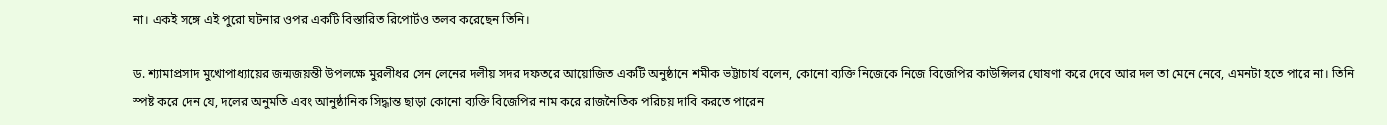না। একই সঙ্গে এই পুরো ঘটনার ওপর একটি বিস্তারিত রিপোর্টও তলব করেছেন তিনি।

ড. শ্যামাপ্রসাদ মুখোপাধ্যায়ের জন্মজয়ন্তী উপলক্ষে মুরলীধর সেন লেনের দলীয় সদর দফতরে আয়োজিত একটি অনুষ্ঠানে শমীক ভট্টাচার্য বলেন, কোনো ব্যক্তি নিজেকে নিজে বিজেপির কাউন্সিলর ঘোষণা করে দেবে আর দল তা মেনে নেবে, এমনটা হতে পারে না। তিনি স্পষ্ট করে দেন যে, দলের অনুমতি এবং আনুষ্ঠানিক সিদ্ধান্ত ছাড়া কোনো ব্যক্তি বিজেপির নাম করে রাজনৈতিক পরিচয় দাবি করতে পারেন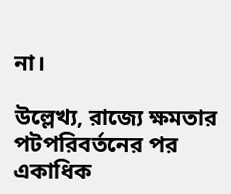না।

উল্লেখ্য, রাজ্যে ক্ষমতার পটপরিবর্তনের পর একাধিক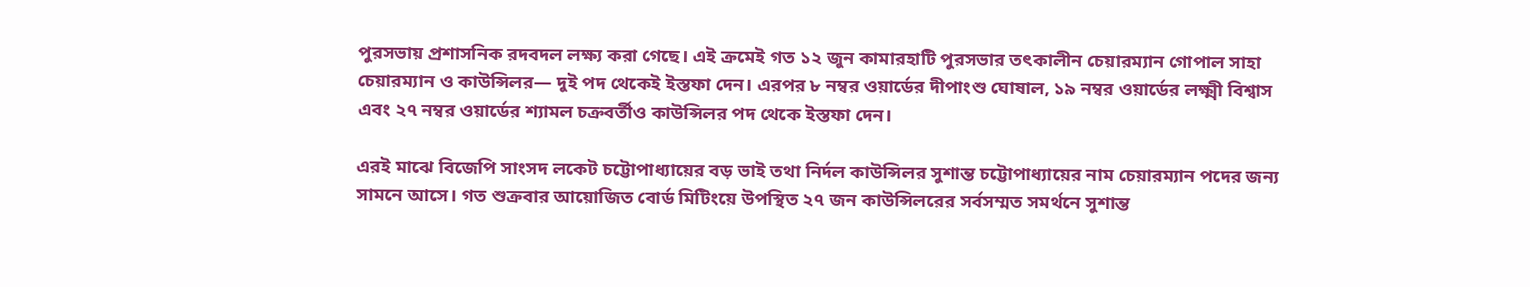পুরসভায় প্রশাসনিক রদবদল লক্ষ্য করা গেছে। এই ক্রমেই গত ১২ জুন কামারহাটি পুরসভার তৎকালীন চেয়ারম্যান গোপাল সাহা চেয়ারম্যান ও কাউন্সিলর— দুই পদ থেকেই ইস্তফা দেন। এরপর ৮ নম্বর ওয়ার্ডের দীপাংশু ঘোষাল, ১৯ নম্বর ওয়ার্ডের লক্ষ্মী বিশ্বাস এবং ২৭ নম্বর ওয়ার্ডের শ্যামল চক্রবর্তীও কাউন্সিলর পদ থেকে ইস্তফা দেন।

এরই মাঝে বিজেপি সাংসদ লকেট চট্টোপাধ্যায়ের বড় ভাই তথা নির্দল কাউন্সিলর সুশান্ত চট্টোপাধ্যায়ের নাম চেয়ারম্যান পদের জন্য সামনে আসে। গত শুক্রবার আয়োজিত বোর্ড মিটিংয়ে উপস্থিত ২৭ জন কাউন্সিলরের সর্বসম্মত সমর্থনে সুশান্ত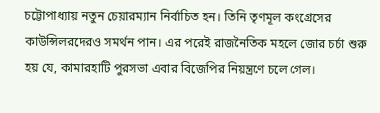চট্টোপাধ্যায় নতুন চেয়ারম্যান নির্বাচিত হন। তিনি তৃণমূল কংগ্রেসের কাউন্সিলরদেরও সমর্থন পান। এর পরেই রাজনৈতিক মহলে জোর চর্চা শুরু হয় যে, কামারহাটি পুরসভা এবার বিজেপির নিয়ন্ত্রণে চলে গেল।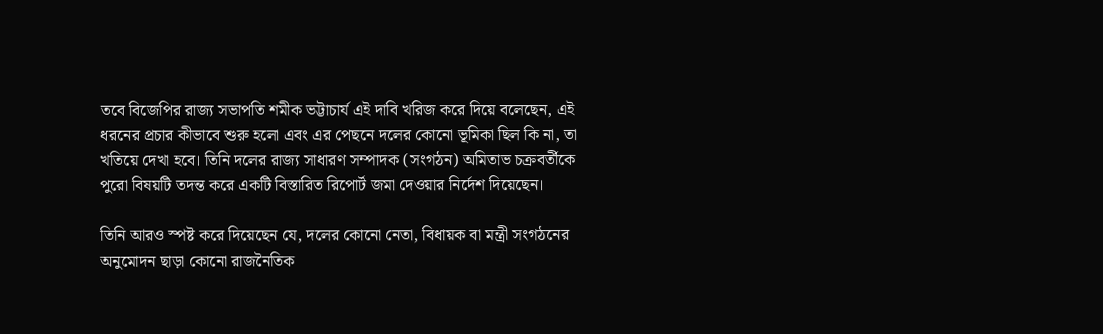তবে বিজেপির রাজ্য সভাপতি শমীক ভট্টাচার্য এই দাবি খরিজ করে দিয়ে বলেছেন, এই ধরনের প্রচার কীভাবে শুরু হলো এবং এর পেছনে দলের কোনো ভূমিকা ছিল কি না, তা খতিয়ে দেখা হবে। তিনি দলের রাজ্য সাধারণ সম্পাদক (সংগঠন) অমিতাভ চক্রবর্তীকে পুরো বিষয়টি তদন্ত করে একটি বিস্তারিত রিপোর্ট জমা দেওয়ার নির্দেশ দিয়েছেন।

তিনি আরও স্পষ্ট করে দিয়েছেন যে, দলের কোনো নেতা, বিধায়ক বা মন্ত্রী সংগঠনের অনুমোদন ছাড়া কোনো রাজনৈতিক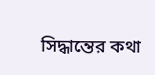সিদ্ধান্তের কথা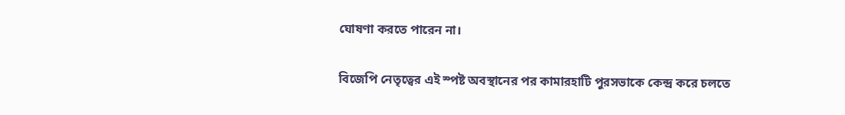ঘোষণা করতে পারেন না।

বিজেপি নেতৃত্বের এই স্পষ্ট অবস্থানের পর কামারহাটি পুরসভাকে কেন্দ্র করে চলতে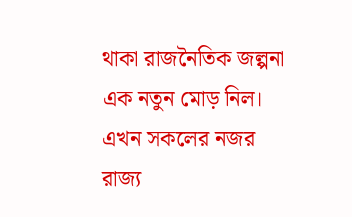থাকা রাজনৈতিক জল্পনা এক নতুন মোড় নিল। এখন সকলের নজর রাজ্য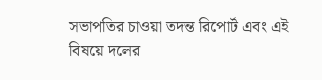সভাপতির চাওয়া তদন্ত রিপোর্ট এবং এই বিষয়ে দলের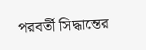পরবর্তী সিদ্ধান্তের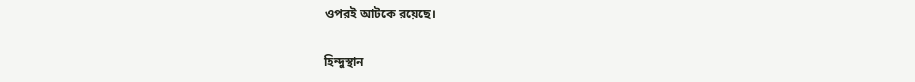ওপরই আটকে রয়েছে।

হিন্দুস্থান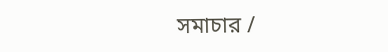সমাচার /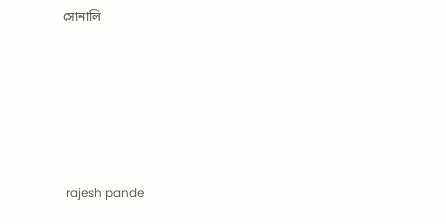সোনালি






 rajesh pande